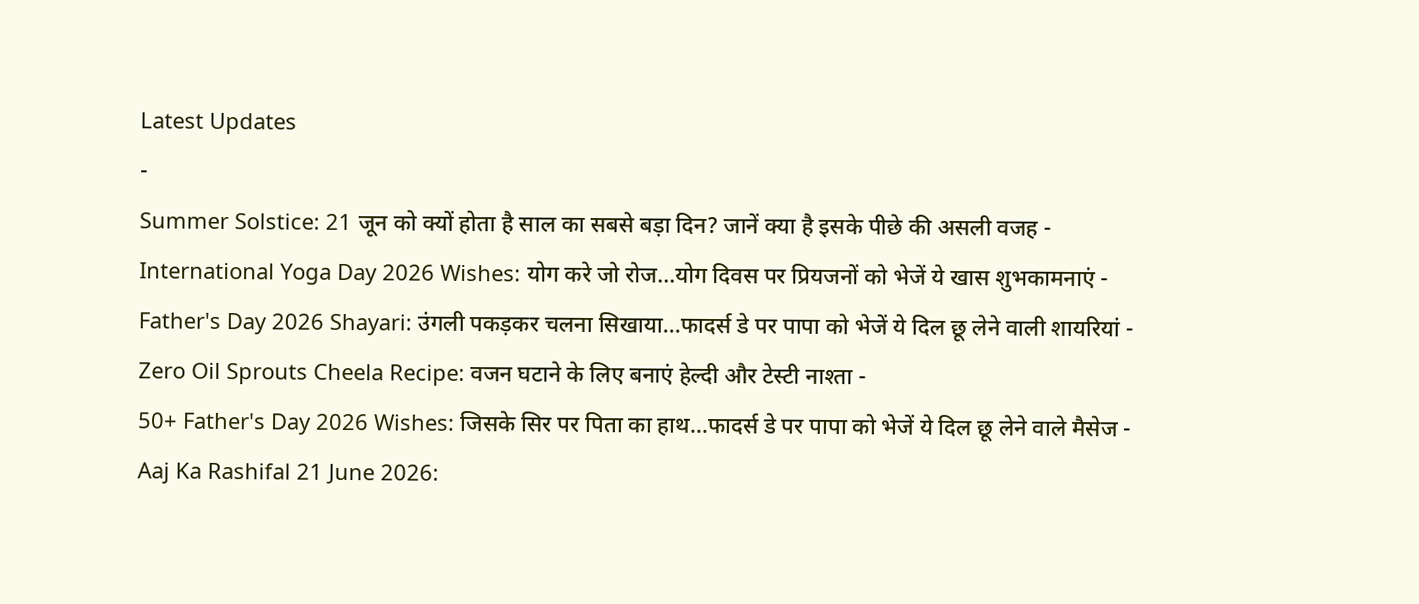Latest Updates
-
Summer Solstice: 21 जून को क्यों होता है साल का सबसे बड़ा दिन? जानें क्या है इसके पीछे की असली वजह -
International Yoga Day 2026 Wishes: योग करे जो रोज...योग दिवस पर प्रियजनों को भेजें ये खास शुभकामनाएं -
Father's Day 2026 Shayari: उंगली पकड़कर चलना सिखाया...फादर्स डे पर पापा को भेजें ये दिल छू लेने वाली शायरियां -
Zero Oil Sprouts Cheela Recipe: वजन घटाने के लिए बनाएं हेल्दी और टेस्टी नाश्ता -
50+ Father's Day 2026 Wishes: जिसके सिर पर पिता का हाथ...फादर्स डे पर पापा को भेजें ये दिल छू लेने वाले मैसेज -
Aaj Ka Rashifal 21 June 2026: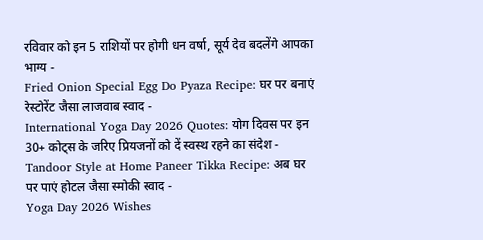रविवार को इन 5 राशियों पर होगी धन वर्षा, सूर्य देव बदलेंगे आपका भाग्य -
Fried Onion Special Egg Do Pyaza Recipe: घर पर बनाएं रेस्टोरेंट जैसा लाजवाब स्वाद -
International Yoga Day 2026 Quotes: योग दिवस पर इन 30+ कोट्स के जरिए प्रियजनों को दें स्वस्थ रहने का संदेश -
Tandoor Style at Home Paneer Tikka Recipe: अब घर पर पाएं होटल जैसा स्मोकी स्वाद -
Yoga Day 2026 Wishes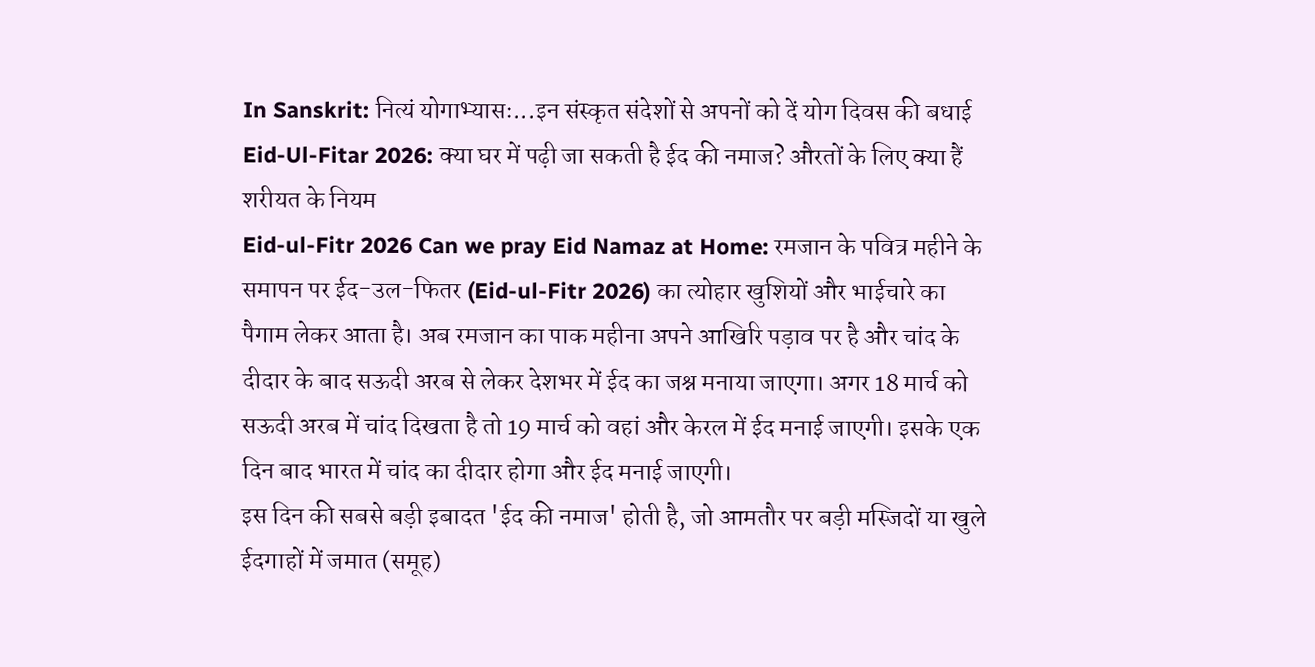In Sanskrit: नित्यं योगाभ्यासः...इन संस्कृत संदेशों से अपनों को दें योग दिवस की बधाई
Eid-Ul-Fitar 2026: क्या घर में पढ़ी जा सकती है ईद की नमाज? औरतों के लिए क्या हैं शरीयत के नियम
Eid-ul-Fitr 2026 Can we pray Eid Namaz at Home: रमजान के पवित्र महीने के समापन पर ईद-उल-फितर (Eid-ul-Fitr 2026) का त्योहार खुशियों और भाईचारे का पैगाम लेकर आता है। अब रमजान का पाक महीना अपने आखिरि पड़ाव पर है और चांद के दीदार के बाद सऊदी अरब से लेकर देशभर में ईद का जश्न मनाया जाएगा। अगर 18 मार्च को सऊदी अरब में चांद दिखता है तो 19 मार्च को वहां और केरल में ईद मनाई जाएगी। इसके एक दिन बाद भारत में चांद का दीदार होगा और ईद मनाई जाएगी।
इस दिन की सबसे बड़ी इबादत 'ईद की नमाज' होती है, जो आमतौर पर बड़ी मस्जिदों या खुले ईदगाहों में जमात (समूह)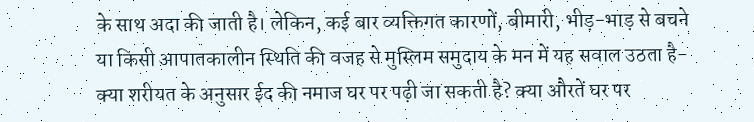के साथ अदा की जाती है। लेकिन, कई बार व्यक्तिगत कारणों, बीमारी, भीड़-भाड़ से बचने या किसी आपातकालीन स्थिति की वजह से मुस्लिम समुदाय के मन में यह सवाल उठता है- क्या शरीयत के अनुसार ईद की नमाज घर पर पढ़ी जा सकती है? क्या औरतें घर पर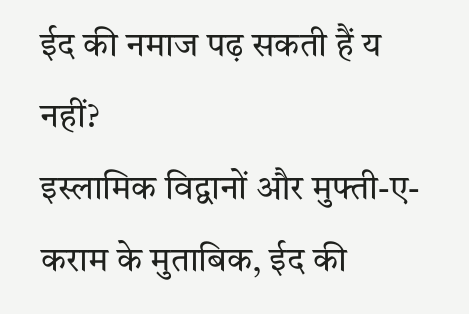ईद की नमाज पढ़ सकती हैं य नहीं?
इस्लामिक विद्वानों और मुफ्ती-ए-कराम के मुताबिक, ईद की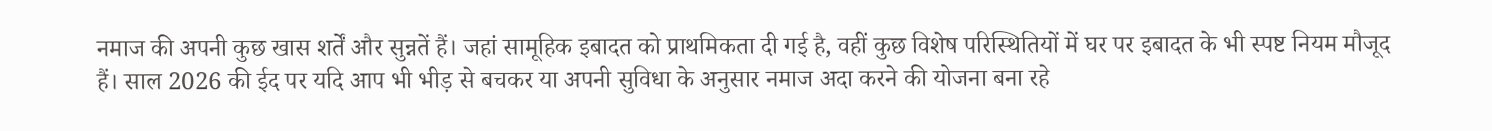नमाज की अपनी कुछ खास शर्तें और सुन्नतें हैं। जहां सामूहिक इबादत को प्राथमिकता दी गई है, वहीं कुछ विशेष परिस्थितियों में घर पर इबादत के भी स्पष्ट नियम मौजूद हैं। साल 2026 की ईद पर यदि आप भी भीड़ से बचकर या अपनी सुविधा के अनुसार नमाज अदा करने की योजना बना रहे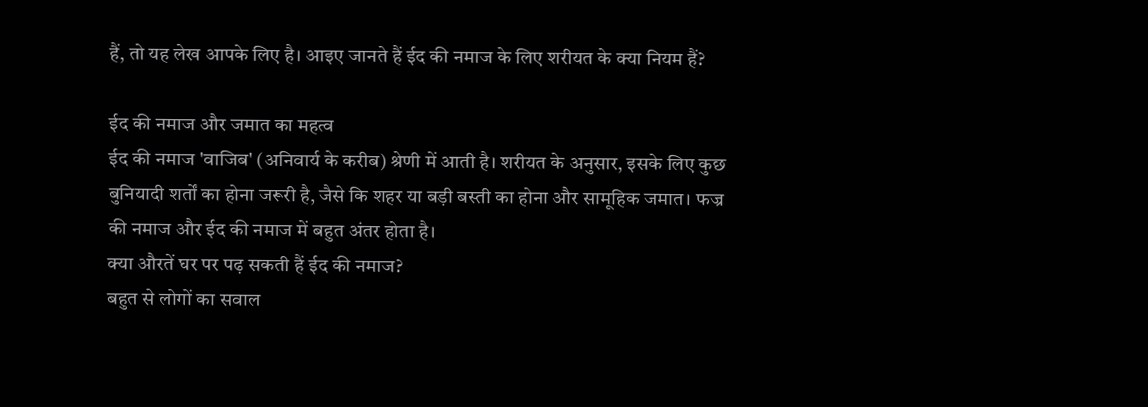हैं, तो यह लेख आपके लिए है। आइए जानते हैं ईद की नमाज के लिए शरीयत के क्या नियम हैं?

ईद की नमाज और जमात का महत्व
ईद की नमाज 'वाजिब' (अनिवार्य के करीब) श्रेणी में आती है। शरीयत के अनुसार, इसके लिए कुछ बुनियादी शर्तों का होना जरूरी है, जैसे कि शहर या बड़ी बस्ती का होना और सामूहिक जमात। फज्र की नमाज और ईद की नमाज में बहुत अंतर होता है।
क्या औरतें घर पर पढ़ सकती हैं ईद की नमाज?
बहुत से लोगों का सवाल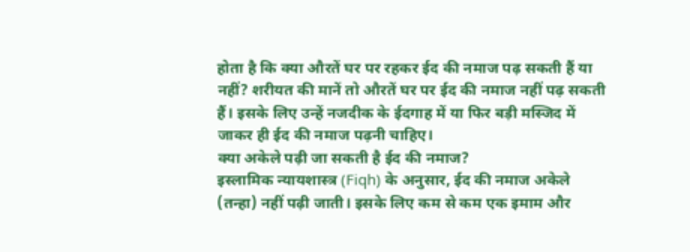होता है कि क्या औरतें घर पर रहकर ईद की नमाज पढ़ सकती हैं या नहीं? शरीयत की मानें तो औरतें घर पर ईद की नमाज नहीं पढ़ सकती हैं। इसके लिए उन्हें नजदीक के ईदगाह में या फिर बड़ी मस्जिद में जाकर ही ईद की नमाज पढ़नी चाहिए।
क्या अकेले पढ़ी जा सकती है ईद की नमाज?
इस्लामिक न्यायशास्त्र (Fiqh) के अनुसार, ईद की नमाज अकेले (तन्हा) नहीं पढ़ी जाती। इसके लिए कम से कम एक इमाम और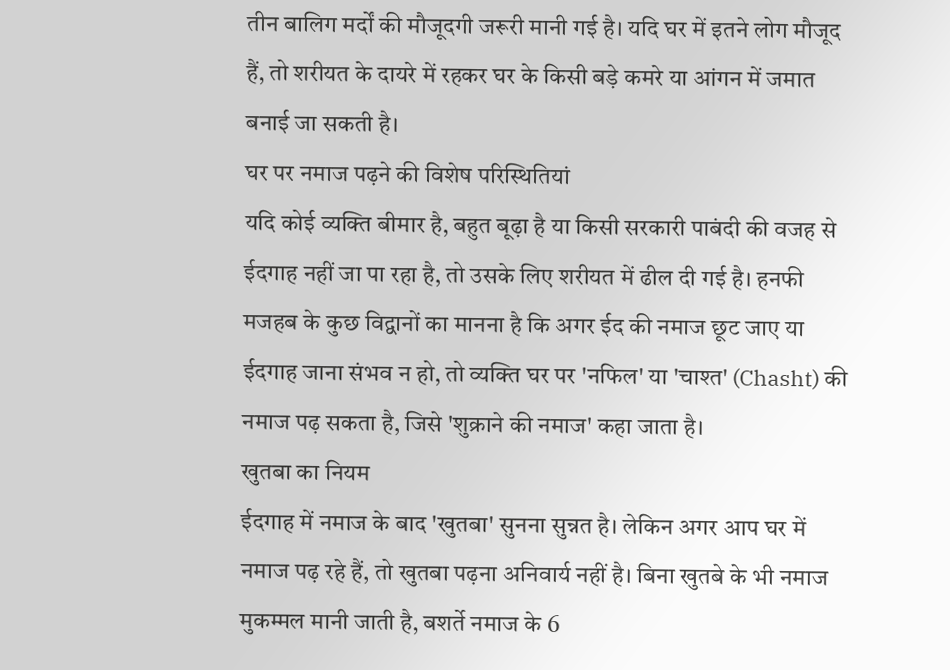तीन बालिग मर्दों की मौजूदगी जरूरी मानी गई है। यदि घर में इतने लोग मौजूद हैं, तो शरीयत के दायरे में रहकर घर के किसी बड़े कमरे या आंगन में जमात बनाई जा सकती है।
घर पर नमाज पढ़ने की विशेष परिस्थितियां
यदि कोई व्यक्ति बीमार है, बहुत बूढ़ा है या किसी सरकारी पाबंदी की वजह से ईदगाह नहीं जा पा रहा है, तो उसके लिए शरीयत में ढील दी गई है। हनफी मजहब के कुछ विद्वानों का मानना है कि अगर ईद की नमाज छूट जाए या ईदगाह जाना संभव न हो, तो व्यक्ति घर पर 'नफिल' या 'चाश्त' (Chasht) की नमाज पढ़ सकता है, जिसे 'शुक्राने की नमाज' कहा जाता है।
खुतबा का नियम
ईदगाह में नमाज के बाद 'खुतबा' सुनना सुन्नत है। लेकिन अगर आप घर में नमाज पढ़ रहे हैं, तो खुतबा पढ़ना अनिवार्य नहीं है। बिना खुतबे के भी नमाज मुकम्मल मानी जाती है, बशर्ते नमाज के 6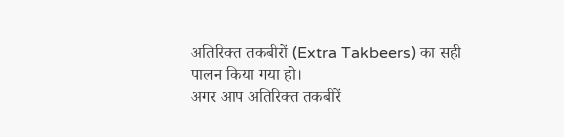अतिरिक्त तकबीरों (Extra Takbeers) का सही पालन किया गया हो।
अगर आप अतिरिक्त तकबीरें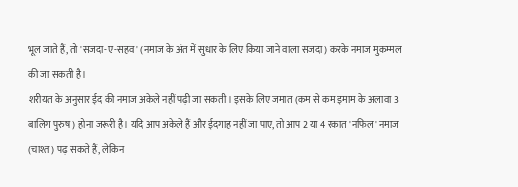भूल जाते हैं, तो 'सजदा-ए-सहव' (नमाज के अंत में सुधार के लिए किया जाने वाला सजदा) करके नमाज मुकम्मल की जा सकती है।
शरीयत के अनुसार ईद की नमाज अकेले नहीं पढ़ी जा सकती। इसके लिए जमात (कम से कम इमाम के अलावा 3 बालिग पुरुष) होना जरूरी है। यदि आप अकेले हैं और ईदगाह नहीं जा पाए, तो आप 2 या 4 रकात 'नफिल' नमाज (चाश्त) पढ़ सकते हैं, लेकिन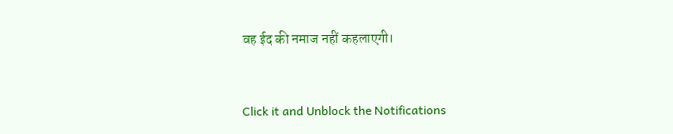वह ईद की नमाज नहीं कहलाएगी।



Click it and Unblock the Notifications